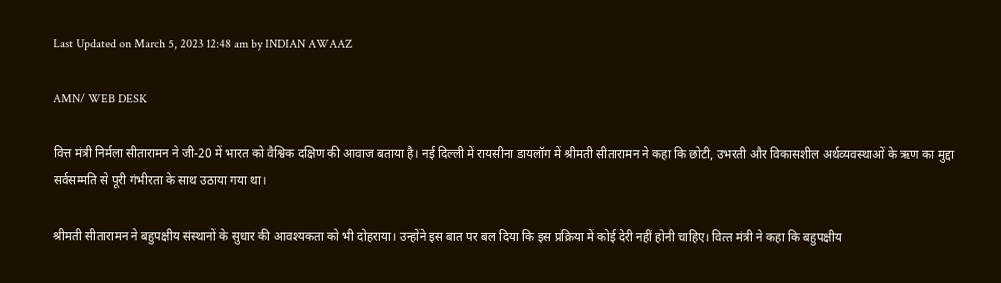Last Updated on March 5, 2023 12:48 am by INDIAN AWAAZ

AMN/ WEB DESK

वित्त मंत्री निर्मला सीतारामन ने जी-20 में भारत को वैश्विक दक्षिण की आवाज बताया है। नई दिल्ली में रायसीना डायलॉग में श्रीमती सीतारामन ने कहा कि छोटी, उभरती और विकासशील अर्थव्यवस्थाओं के ऋण का मुद्दा सर्वसम्मति से पूरी गंभीरता के साथ उठाया गया था।

श्रीमती सीतारामन ने बहुपक्षीय संस्थानों के सुधार की आवश्यकता को भी दोहराया। उन्होंने इस बात पर बल दिया कि इस प्रक्रिया में कोई देरी नहीं होनी चाहिए। वित्‍त मंत्री ने कहा कि बहुपक्षीय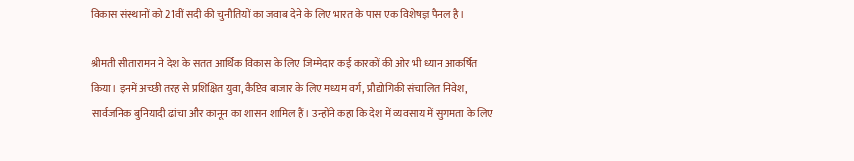विकास संस्थानों को 21वीं सदी की चुनौतियों का जवाब देने के लिए भारत के पास एक विशेषज्ञ पैनल है।

श्रीमती सीतारामन ने देश के सतत आर्थिक विकास के लिए जिम्मेदार कई कारकों की ओर भी ध्यान आकर्षित किया। इनमें अच्छी तरह से प्रशिक्षित युवा, कैप्टिव बाजार के लिए मध्यम वर्ग, प्रौद्योगिकी संचालित निवेश, सार्वजनिक बुनियादी ढांचा और कानून का शासन शामिल हैं। उन्होंने कहा कि देश में व्‍यवसाय में सुगमता के लिए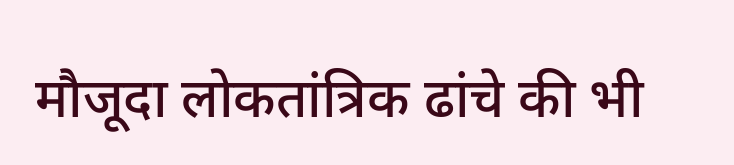मौजूदा लोकतांत्रिक ढांचे की भी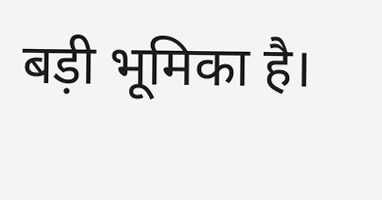बड़ी भूमिका है।